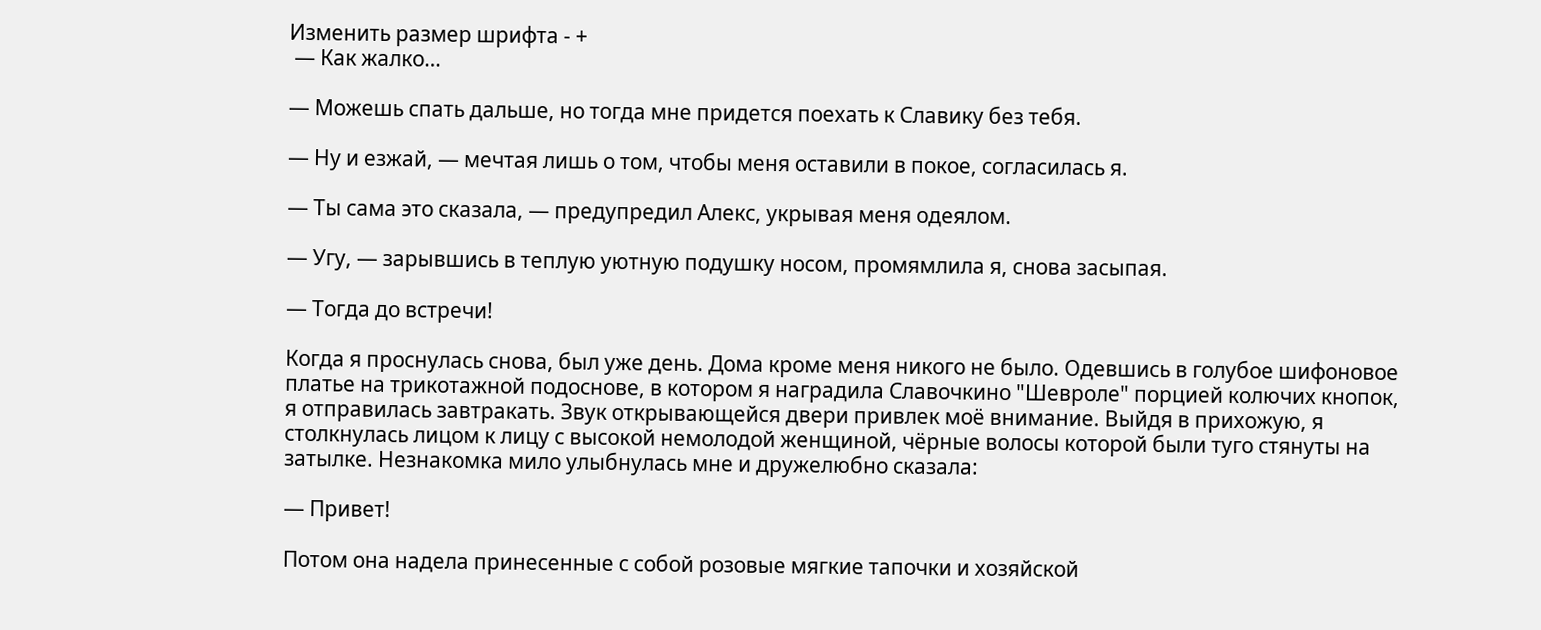Изменить размер шрифта - +
 — Как жалко…

— Можешь спать дальше, но тогда мне придется поехать к Славику без тебя.

— Ну и езжай, — мечтая лишь о том, чтобы меня оставили в покое, согласилась я.

— Ты сама это сказала, — предупредил Алекс, укрывая меня одеялом.

— Угу, — зарывшись в теплую уютную подушку носом, промямлила я, снова засыпая.

— Тогда до встречи!

Когда я проснулась снова, был уже день. Дома кроме меня никого не было. Одевшись в голубое шифоновое платье на трикотажной подоснове, в котором я наградила Славочкино "Шевроле" порцией колючих кнопок, я отправилась завтракать. Звук открывающейся двери привлек моё внимание. Выйдя в прихожую, я столкнулась лицом к лицу с высокой немолодой женщиной, чёрные волосы которой были туго стянуты на затылке. Незнакомка мило улыбнулась мне и дружелюбно сказала:

— Привет!

Потом она надела принесенные с собой розовые мягкие тапочки и хозяйской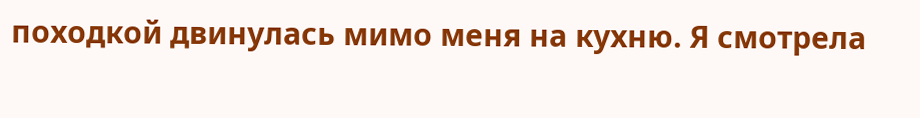походкой двинулась мимо меня на кухню. Я смотрела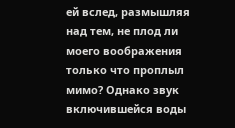ей вслед, размышляя над тем, не плод ли моего воображения только что проплыл мимо? Однако звук включившейся воды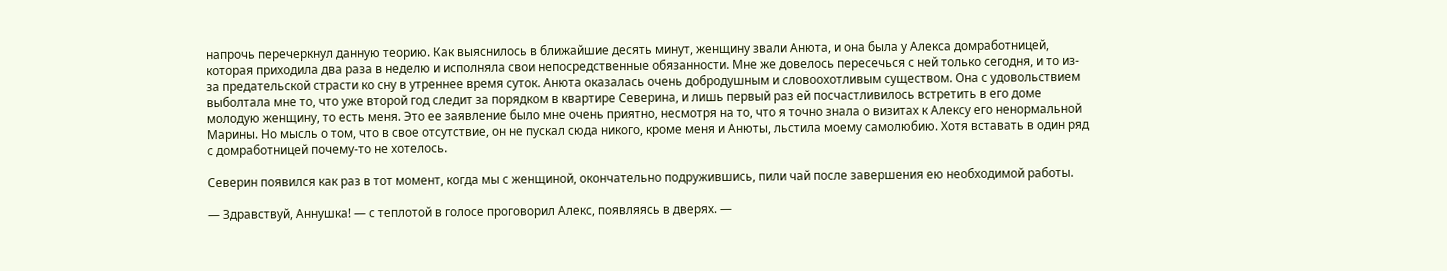напрочь перечеркнул данную теорию. Как выяснилось в ближайшие десять минут, женщину звали Анюта, и она была у Алекса домработницей, которая приходила два раза в неделю и исполняла свои непосредственные обязанности. Мне же довелось пересечься с ней только сегодня, и то из-за предательской страсти ко сну в утреннее время суток. Анюта оказалась очень добродушным и словоохотливым существом. Она с удовольствием выболтала мне то, что уже второй год следит за порядком в квартире Северина, и лишь первый раз ей посчастливилось встретить в его доме молодую женщину, то есть меня. Это ее заявление было мне очень приятно, несмотря на то, что я точно знала о визитах к Алексу его ненормальной Марины. Но мысль о том, что в свое отсутствие, он не пускал сюда никого, кроме меня и Анюты, льстила моему самолюбию. Хотя вставать в один ряд с домработницей почему-то не хотелось.

Северин появился как раз в тот момент, когда мы с женщиной, окончательно подружившись, пили чай после завершения ею необходимой работы.

— Здравствуй, Аннушка! — с теплотой в голосе проговорил Алекс, появляясь в дверях. —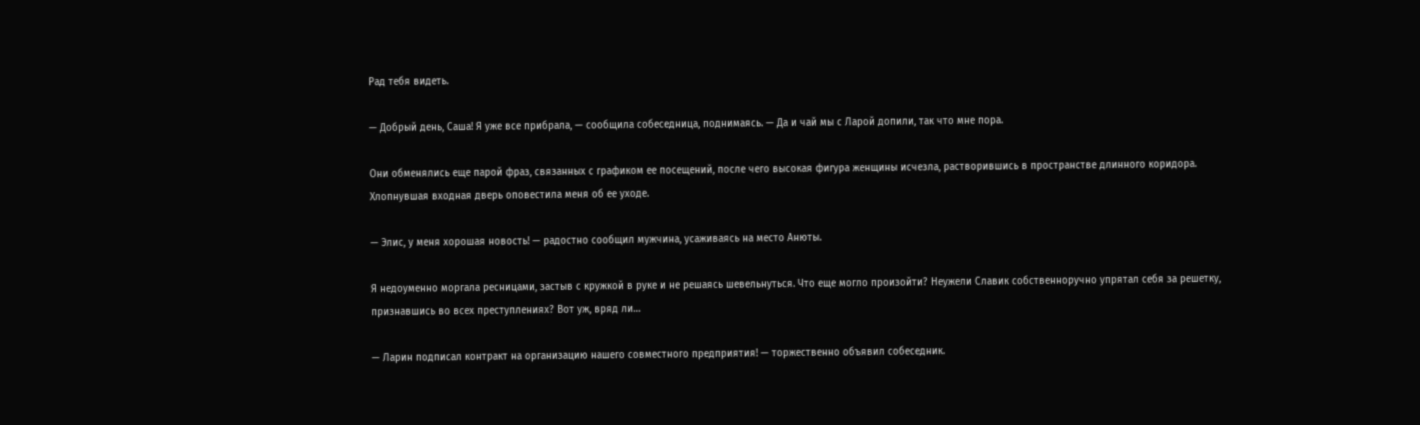Рад тебя видеть.

— Добрый день, Саша! Я уже все прибрала, — сообщила собеседница, поднимаясь. — Да и чай мы с Ларой допили, так что мне пора.

Они обменялись еще парой фраз, связанных с графиком ее посещений, после чего высокая фигура женщины исчезла, растворившись в пространстве длинного коридора. Хлопнувшая входная дверь оповестила меня об ее уходе.

— Элис, у меня хорошая новость! — радостно сообщил мужчина, усаживаясь на место Анюты.

Я недоуменно моргала ресницами, застыв с кружкой в руке и не решаясь шевельнуться. Что еще могло произойти? Неужели Славик собственноручно упрятал себя за решетку, признавшись во всех преступлениях? Вот уж, вряд ли…

— Ларин подписал контракт на организацию нашего совместного предприятия! — торжественно объявил собеседник.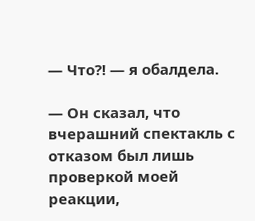— Что?! — я обалдела.

— Он сказал, что вчерашний спектакль с отказом был лишь проверкой моей реакции,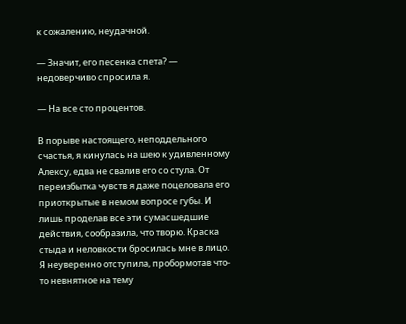к сожалению, неудачной.

— Значит, его песенка спета? — недоверчиво спросила я.

— На все сто процентов.

В порыве настоящего, неподдельного счастья, я кинулась на шею к удивленному Алексу, едва не свалив его со стула. От переизбытка чувств я даже поцеловала его приоткрытые в немом вопросе губы. И лишь проделав все эти сумасшедшие действия, сообразила, что творю. Краска стыда и неловкости бросилась мне в лицо. Я неуверенно отступила, пробормотав что-то невнятное на тему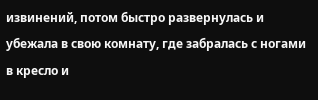извинений, потом быстро развернулась и убежала в свою комнату, где забралась с ногами в кресло и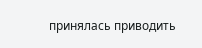принялась приводить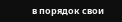в порядок свои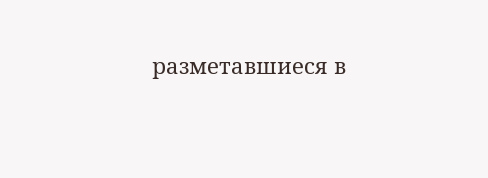разметавшиеся в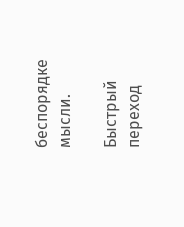беспорядке мысли.

Быстрый переход